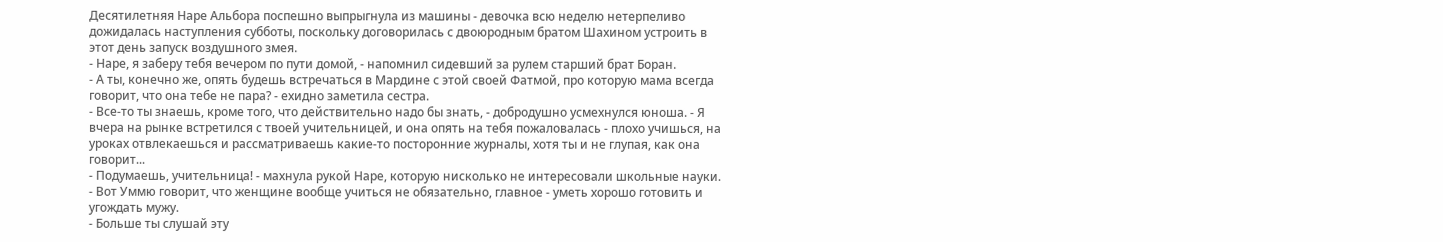Десятилетняя Наре Альбора поспешно выпрыгнула из машины - девочка всю неделю нетерпеливо дожидалась наступления субботы, поскольку договорилась с двоюродным братом Шахином устроить в этот день запуск воздушного змея.
- Наре, я заберу тебя вечером по пути домой, - напомнил сидевший за рулем старший брат Боран.
- А ты, конечно же, опять будешь встречаться в Мардине с этой своей Фатмой, про которую мама всегда говорит, что она тебе не пара? - ехидно заметила сестра.
- Все-то ты знаешь, кроме того, что действительно надо бы знать, - добродушно усмехнулся юноша. - Я вчера на рынке встретился с твоей учительницей, и она опять на тебя пожаловалась - плохо учишься, на уроках отвлекаешься и рассматриваешь какие-то посторонние журналы, хотя ты и не глупая, как она говорит...
- Подумаешь, учительница! - махнула рукой Наре, которую нисколько не интересовали школьные науки. - Вот Уммю говорит, что женщине вообще учиться не обязательно, главное - уметь хорошо готовить и угождать мужу.
- Больше ты слушай эту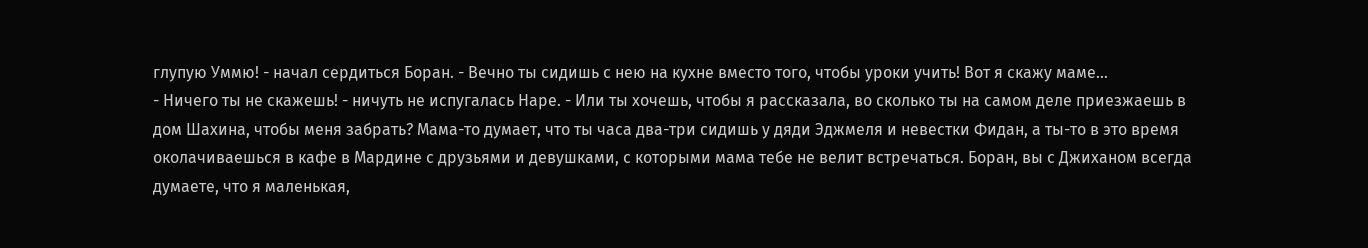глупую Уммю! - начал сердиться Боран. - Вечно ты сидишь с нею на кухне вместо того, чтобы уроки учить! Вот я скажу маме...
- Ничего ты не скажешь! - ничуть не испугалась Наре. - Или ты хочешь, чтобы я рассказала, во сколько ты на самом деле приезжаешь в дом Шахина, чтобы меня забрать? Мама-то думает, что ты часа два-три сидишь у дяди Эджмеля и невестки Фидан, а ты-то в это время околачиваешься в кафе в Мардине с друзьями и девушками, с которыми мама тебе не велит встречаться. Боран, вы с Джиханом всегда думаете, что я маленькая,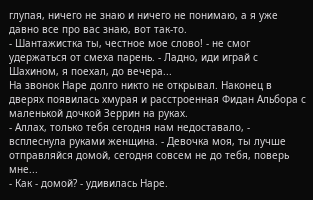глупая, ничего не знаю и ничего не понимаю, а я уже давно все про вас знаю, вот так-то.
- Шантажистка ты, честное мое слово! - не смог удержаться от смеха парень. - Ладно, иди играй с Шахином, я поехал, до вечера...
На звонок Наре долго никто не открывал. Наконец в дверях появилась хмурая и расстроенная Фидан Альбора с маленькой дочкой Зеррин на руках.
- Аллах, только тебя сегодня нам недоставало, - всплеснула руками женщина. - Девочка моя, ты лучше отправляйся домой, сегодня совсем не до тебя, поверь мне...
- Как - домой? - удивилась Наре.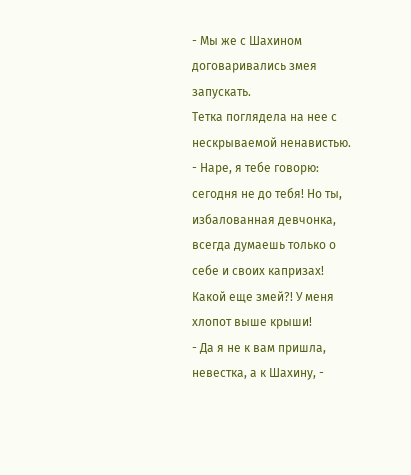- Мы же с Шахином договаривались змея запускать.
Тетка поглядела на нее с нескрываемой ненавистью.
- Наре, я тебе говорю: сегодня не до тебя! Но ты, избалованная девчонка, всегда думаешь только о себе и своих капризах! Какой еще змей?! У меня хлопот выше крыши!
- Да я не к вам пришла, невестка, а к Шахину, -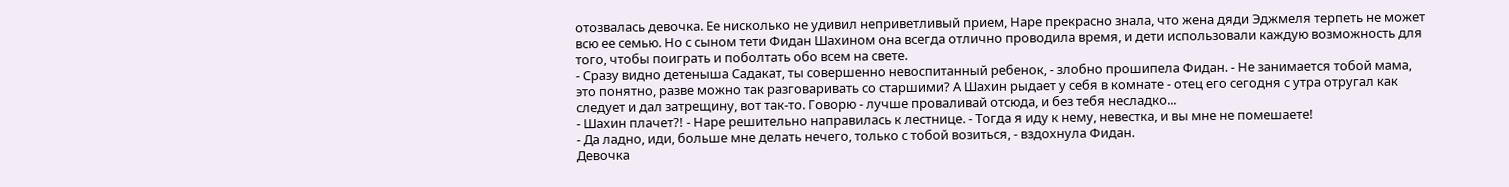отозвалась девочка. Ее нисколько не удивил неприветливый прием, Наре прекрасно знала, что жена дяди Эджмеля терпеть не может всю ее семью. Но с сыном тети Фидан Шахином она всегда отлично проводила время, и дети использовали каждую возможность для того, чтобы поиграть и поболтать обо всем на свете.
- Сразу видно детеныша Садакат, ты совершенно невоспитанный ребенок, - злобно прошипела Фидан. - Не занимается тобой мама, это понятно, разве можно так разговаривать со старшими? А Шахин рыдает у себя в комнате - отец его сегодня с утра отругал как следует и дал затрещину, вот так-то. Говорю - лучше проваливай отсюда, и без тебя несладко...
- Шахин плачет?! - Наре решительно направилась к лестнице. - Тогда я иду к нему, невестка, и вы мне не помешаете!
- Да ладно, иди, больше мне делать нечего, только с тобой возиться, - вздохнула Фидан.
Девочка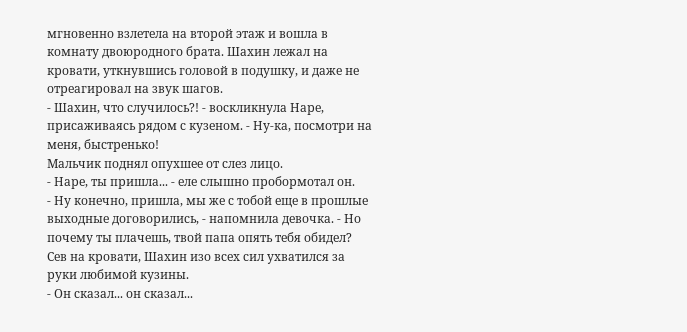мгновенно взлетела на второй этаж и вошла в комнату двоюродного брата. Шахин лежал на кровати, уткнувшись головой в подушку, и даже не отреагировал на звук шагов.
- Шахин, что случилось?! - воскликнула Наре, присаживаясь рядом с кузеном. - Ну-ка, посмотри на меня, быстренько!
Мальчик поднял опухшее от слез лицо.
- Наре, ты пришла... - еле слышно пробормотал он.
- Ну конечно, пришла, мы же с тобой еще в прошлые выходные договорились, - напомнила девочка. - Но почему ты плачешь, твой папа опять тебя обидел?
Сев на кровати, Шахин изо всех сил ухватился за руки любимой кузины.
- Он сказал... он сказал...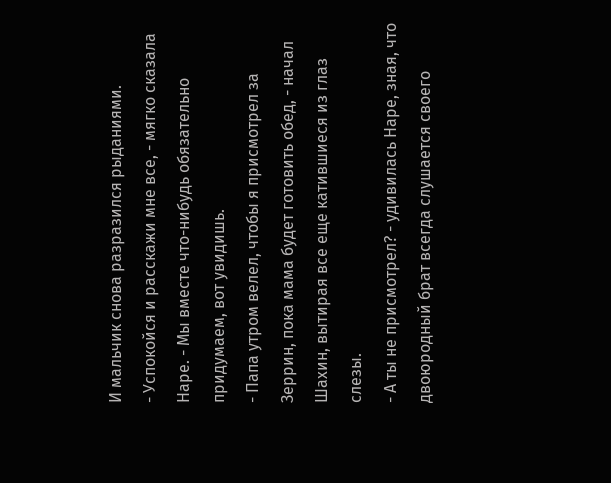И мальчик снова разразился рыданиями.
- Успокойся и расскажи мне все, - мягко сказала Наре. - Мы вместе что-нибудь обязательно придумаем, вот увидишь.
- Папа утром велел, чтобы я присмотрел за Зеррин, пока мама будет готовить обед, - начал Шахин, вытирая все еще катившиеся из глаз слезы.
- А ты не присмотрел? - удивилась Наре, зная, что двоюродный брат всегда слушается своего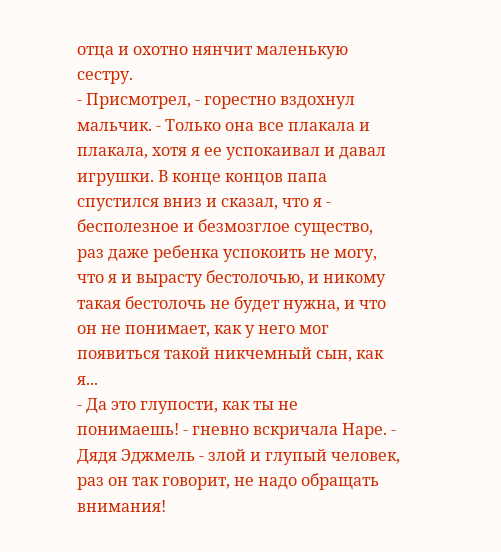отца и охотно нянчит маленькую сестру.
- Присмотрел, - горестно вздохнул мальчик. - Только она все плакала и плакала, хотя я ее успокаивал и давал игрушки. В конце концов папа спустился вниз и сказал, что я - бесполезное и безмозглое существо, раз даже ребенка успокоить не могу, что я и вырасту бестолочью, и никому такая бестолочь не будет нужна, и что он не понимает, как у него мог появиться такой никчемный сын, как я...
- Да это глупости, как ты не понимаешь! - гневно вскричала Наре. - Дядя Эджмель - злой и глупый человек, раз он так говорит, не надо обращать внимания!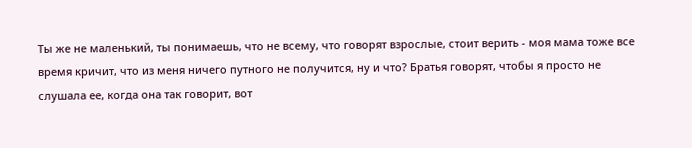Ты же не маленький, ты понимаешь, что не всему, что говорят взрослые, стоит верить - моя мама тоже все время кричит, что из меня ничего путного не получится, ну и что? Братья говорят, чтобы я просто не слушала ее, когда она так говорит, вот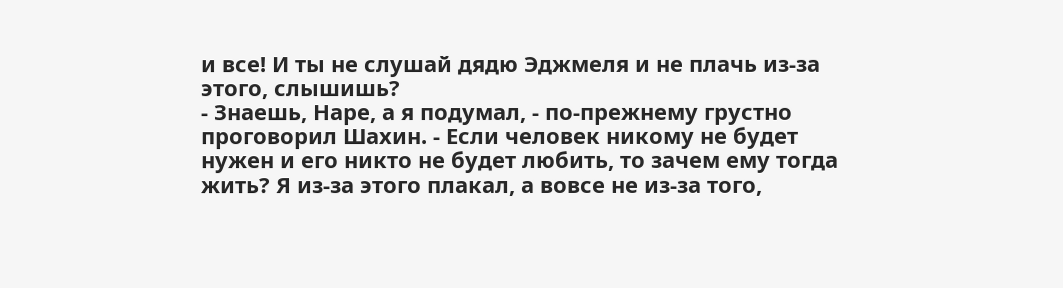и все! И ты не слушай дядю Эджмеля и не плачь из-за этого, слышишь?
- Знаешь, Наре, а я подумал, - по-прежнему грустно проговорил Шахин. - Если человек никому не будет нужен и его никто не будет любить, то зачем ему тогда жить? Я из-за этого плакал, а вовсе не из-за того,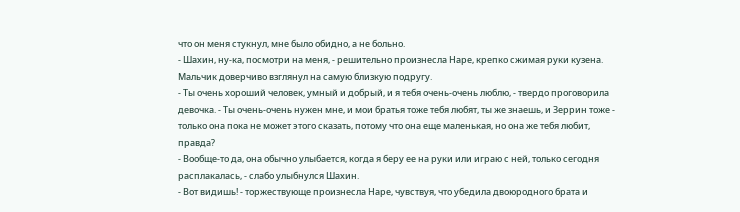что он меня стукнул, мне было обидно, а не больно.
- Шахин, ну-ка, посмотри на меня, - решительно произнесла Наре, крепко сжимая руки кузена.
Мальчик доверчиво взглянул на самую близкую подругу.
- Ты очень хороший человек, умный и добрый, и я тебя очень-очень люблю, - твердо проговорила девочка. - Ты очень-очень нужен мне, и мои братья тоже тебя любят, ты же знаешь, и Зеррин тоже - только она пока не может этого сказать, потому что она еще маленькая, но она же тебя любит, правда?
- Вообще-то да, она обычно улыбается, когда я беру ее на руки или играю с ней, только сегодня расплакалась, - слабо улыбнулся Шахин.
- Вот видишь! - торжествующе произнесла Наре, чувствуя, что убедила двоюродного брата и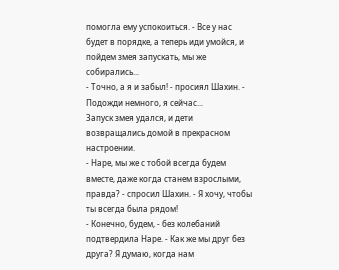помогла ему успокоиться. - Все у нас будет в порядке, а теперь иди умойся, и пойдем змея запускать, мы же собирались...
- Точно, а я и забыл! - просиял Шахин. - Подожди немного, я сейчас...
Запуск змея удался, и дети возвращались домой в прекрасном настроении.
- Наре, мы же с тобой всегда будем вместе, даже когда станем взрослыми, правда? - спросил Шахин. - Я хочу, чтобы ты всегда была рядом!
- Конечно, будем, - без колебаний подтвердила Наре. - Как же мы друг без друга? Я думаю, когда нам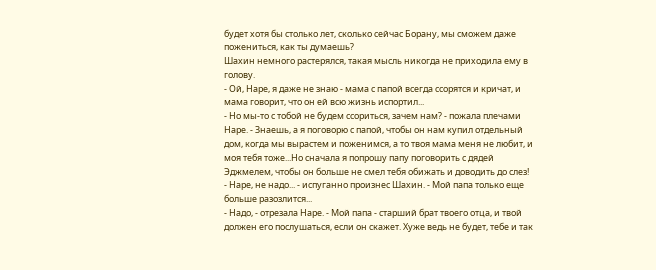будет хотя бы столько лет, сколько сейчас Борану, мы сможем даже пожениться, как ты думаешь?
Шахин немного растерялся, такая мысль никогда не приходила ему в голову.
- Ой, Наре, я даже не знаю - мама с папой всегда ссорятся и кричат, и мама говорит, что он ей всю жизнь испортил...
- Но мы-то с тобой не будем ссориться, зачем нам? - пожала плечами Наре. - Знаешь, а я поговорю с папой, чтобы он нам купил отдельный дом, когда мы вырастем и поженимся, а то твоя мама меня не любит, и моя тебя тоже...Но сначала я попрошу папу поговорить с дядей Эджмелем, чтобы он больше не смел тебя обижать и доводить до слез!
- Наре, не надо... - испуганно произнес Шахин. - Мой папа только еще больше разозлится...
- Надо, - отрезала Наре. - Мой папа - старший брат твоего отца, и твой должен его послушаться, если он скажет. Хуже ведь не будет, тебе и так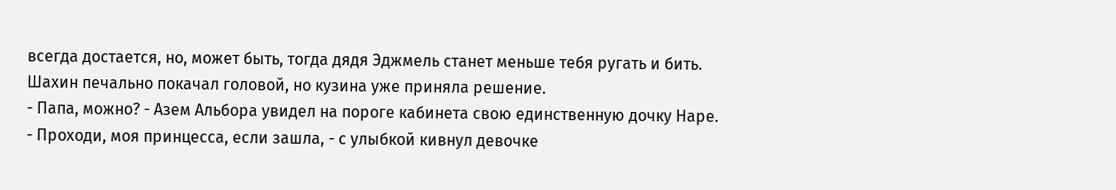всегда достается, но, может быть, тогда дядя Эджмель станет меньше тебя ругать и бить.
Шахин печально покачал головой, но кузина уже приняла решение.
- Папа, можно? - Азем Альбора увидел на пороге кабинета свою единственную дочку Наре.
- Проходи, моя принцесса, если зашла, - с улыбкой кивнул девочке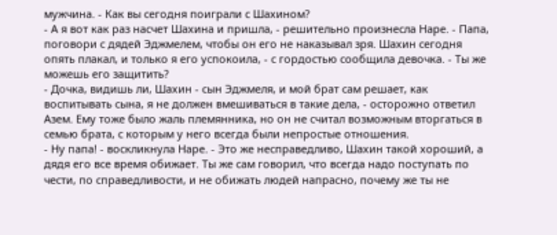мужчина. - Как вы сегодня поиграли с Шахином?
- А я вот как раз насчет Шахина и пришла, - решительно произнесла Наре. - Папа, поговори с дядей Эджмелем, чтобы он его не наказывал зря. Шахин сегодня опять плакал, и только я его успокоила, - с гордостью сообщила девочка. - Ты же можешь его защитить?
- Дочка, видишь ли, Шахин - сын Эджмеля, и мой брат сам решает, как воспитывать сына, я не должен вмешиваться в такие дела, - осторожно ответил Азем. Ему тоже было жаль племянника, но он не считал возможным вторгаться в семью брата, с которым у него всегда были непростые отношения.
- Ну папа! - воскликнула Наре. - Это же несправедливо, Шахин такой хороший, а дядя его все время обижает. Ты же сам говорил, что всегда надо поступать по чести, по справедливости, и не обижать людей напрасно, почему же ты не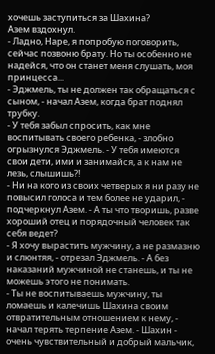хочешь заступиться за Шахина?
Азем вздохнул.
- Ладно, Наре, я попробую поговорить, сейчас позвоню брату. Но ты особенно не надейся, что он станет меня слушать, моя принцесса...
- Эджмель, ты не должен так обращаться с сыном, - начал Азем, когда брат поднял трубку.
- У тебя забыл спросить, как мне воспитывать своего ребенка, - злобно огрызнулся Эджмель. - У тебя имеются свои дети, ими и занимайся, а к нам не лезь, слышишь?!
- Ни на кого из своих четверых я ни разу не повысил голоса и тем более не ударил, - подчеркнул Азем. - А ты что творишь, разве хороший отец и порядочный человек так себя ведет?
- Я хочу вырастить мужчину, а не размазню и слюнтяя, - отрезал Эджмель. - А без наказаний мужчиной не станешь, и ты не можешь этого не понимать.
- Ты не воспитываешь мужчину, ты ломаешь и калечишь Шахина своим отвратительным отношением к нему, - начал терять терпение Азем. - Шахин - очень чувствительный и добрый мальчик,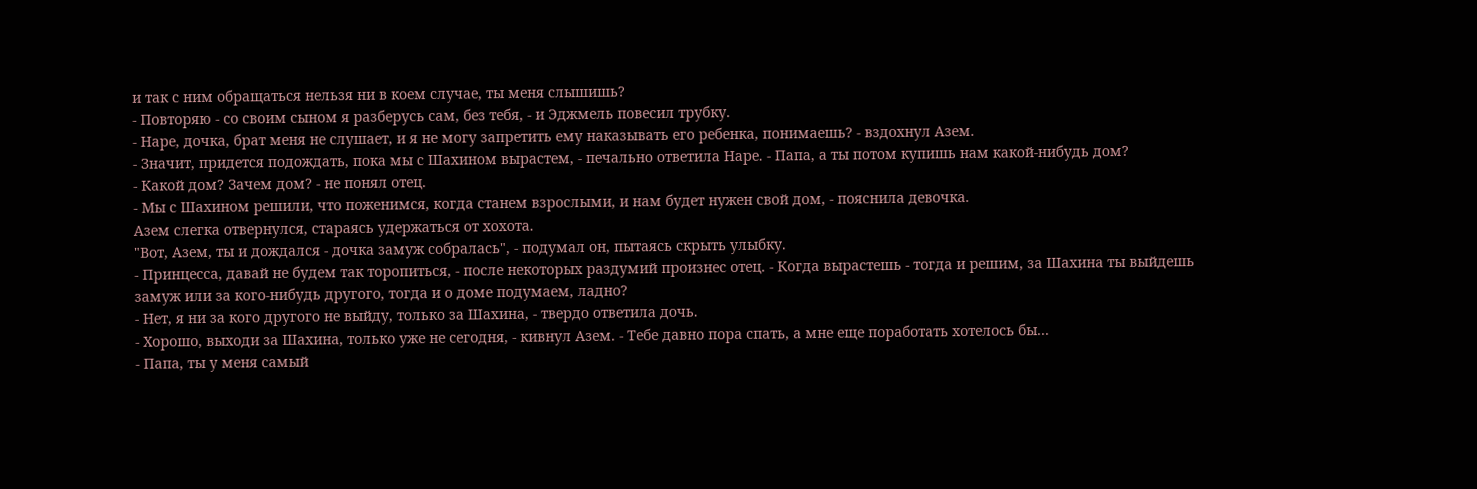и так с ним обращаться нельзя ни в коем случае, ты меня слышишь?
- Повторяю - со своим сыном я разберусь сам, без тебя, - и Эджмель повесил трубку.
- Наре, дочка, брат меня не слушает, и я не могу запретить ему наказывать его ребенка, понимаешь? - вздохнул Азем.
- Значит, придется подождать, пока мы с Шахином вырастем, - печально ответила Наре. - Папа, а ты потом купишь нам какой-нибудь дом?
- Какой дом? Зачем дом? - не понял отец.
- Мы с Шахином решили, что поженимся, когда станем взрослыми, и нам будет нужен свой дом, - пояснила девочка.
Азем слегка отвернулся, стараясь удержаться от хохота.
"Вот, Азем, ты и дождался - дочка замуж собралась", - подумал он, пытаясь скрыть улыбку.
- Принцесса, давай не будем так торопиться, - после некоторых раздумий произнес отец. - Когда вырастешь - тогда и решим, за Шахина ты выйдешь замуж или за кого-нибудь другого, тогда и о доме подумаем, ладно?
- Нет, я ни за кого другого не выйду, только за Шахина, - твердо ответила дочь.
- Хорошо, выходи за Шахина, только уже не сегодня, - кивнул Азем. - Тебе давно пора спать, а мне еще поработать хотелось бы...
- Папа, ты у меня самый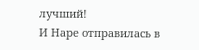лучший!
И Наре отправилась в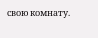свою комнату.